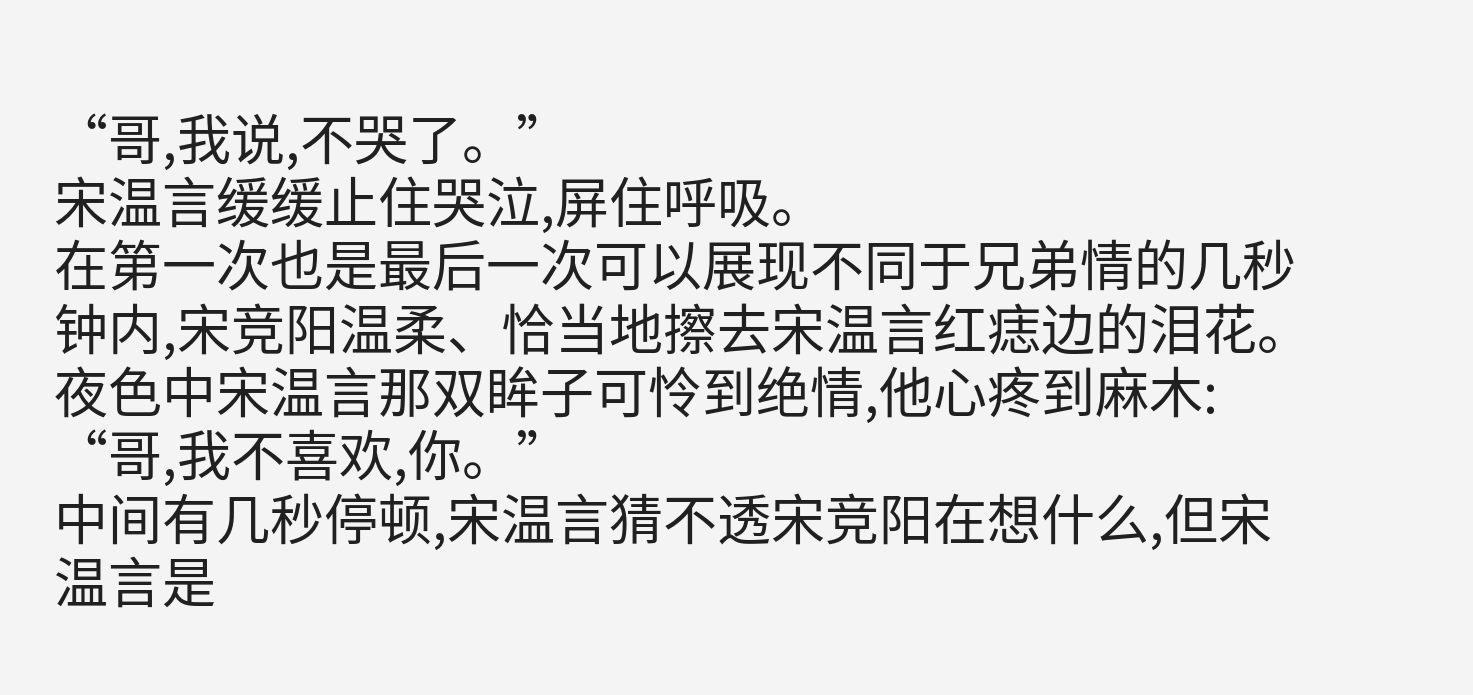“哥,我说,不哭了。”
宋温言缓缓止住哭泣,屏住呼吸。
在第一次也是最后一次可以展现不同于兄弟情的几秒钟内,宋竞阳温柔、恰当地擦去宋温言红痣边的泪花。
夜色中宋温言那双眸子可怜到绝情,他心疼到麻木:
“哥,我不喜欢,你。”
中间有几秒停顿,宋温言猜不透宋竞阳在想什么,但宋温言是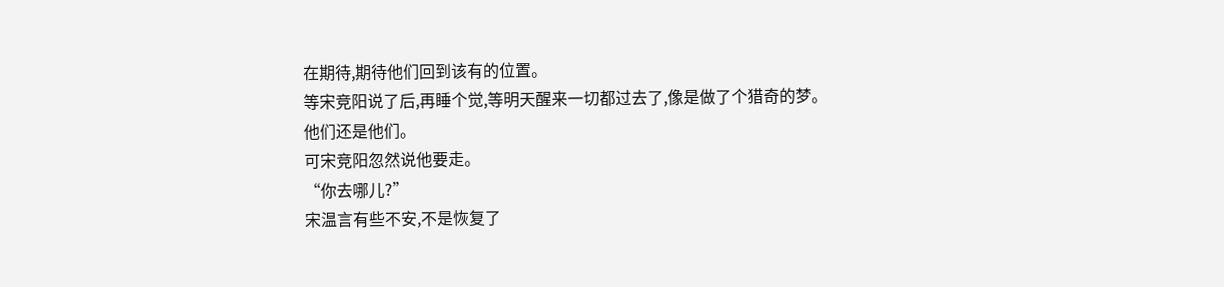在期待,期待他们回到该有的位置。
等宋竞阳说了后,再睡个觉,等明天醒来一切都过去了,像是做了个猎奇的梦。
他们还是他们。
可宋竞阳忽然说他要走。
“你去哪儿?”
宋温言有些不安,不是恢复了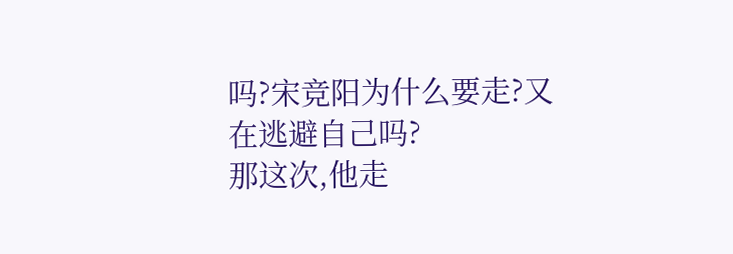吗?宋竞阳为什么要走?又在逃避自己吗?
那这次,他走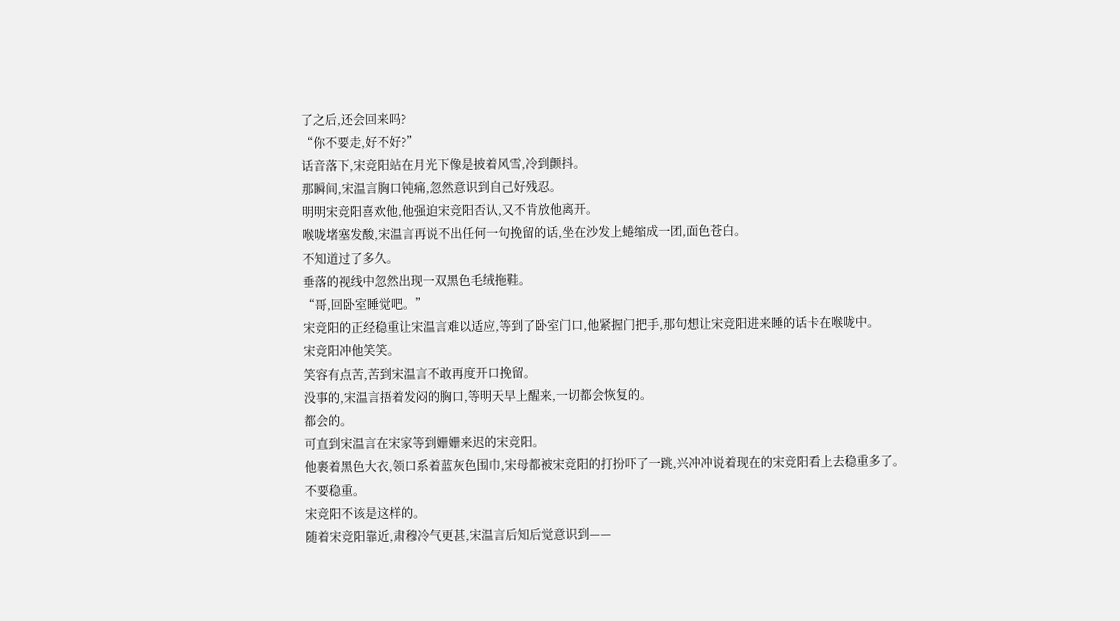了之后,还会回来吗?
“你不要走,好不好?”
话音落下,宋竞阳站在月光下像是披着风雪,冷到颤抖。
那瞬间,宋温言胸口钝痛,忽然意识到自己好残忍。
明明宋竞阳喜欢他,他强迫宋竞阳否认,又不肯放他离开。
喉咙堵塞发酸,宋温言再说不出任何一句挽留的话,坐在沙发上蜷缩成一团,面色苍白。
不知道过了多久。
垂落的视线中忽然出现一双黑色毛绒拖鞋。
“哥,回卧室睡觉吧。”
宋竞阳的正经稳重让宋温言难以适应,等到了卧室门口,他紧握门把手,那句想让宋竞阳进来睡的话卡在喉咙中。
宋竞阳冲他笑笑。
笑容有点苦,苦到宋温言不敢再度开口挽留。
没事的,宋温言捂着发闷的胸口,等明天早上醒来,一切都会恢复的。
都会的。
可直到宋温言在宋家等到姗姗来迟的宋竞阳。
他裹着黑色大衣,领口系着蓝灰色围巾,宋母都被宋竞阳的打扮吓了一跳,兴冲冲说着现在的宋竞阳看上去稳重多了。
不要稳重。
宋竞阳不该是这样的。
随着宋竞阳靠近,肃穆冷气更甚,宋温言后知后觉意识到——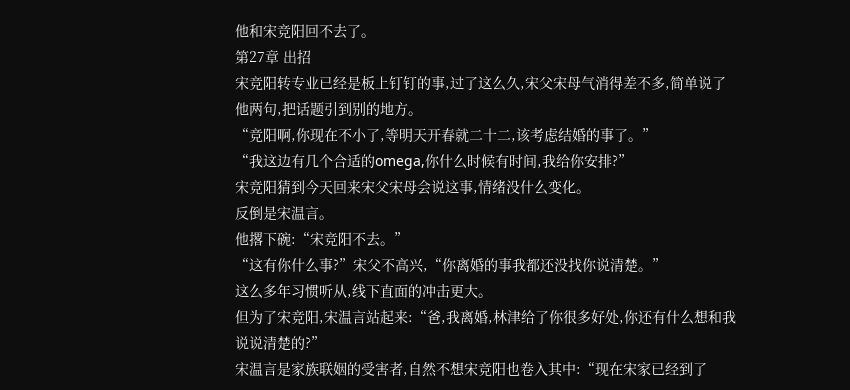他和宋竞阳回不去了。
第27章 出招
宋竞阳转专业已经是板上钉钉的事,过了这么久,宋父宋母气消得差不多,简单说了他两句,把话题引到别的地方。
“竞阳啊,你现在不小了,等明天开春就二十二,该考虑结婚的事了。”
“我这边有几个合适的omega,你什么时候有时间,我给你安排?”
宋竞阳猜到今天回来宋父宋母会说这事,情绪没什么变化。
反倒是宋温言。
他撂下碗:“宋竞阳不去。”
“这有你什么事?”宋父不高兴,“你离婚的事我都还没找你说清楚。”
这么多年习惯听从,线下直面的冲击更大。
但为了宋竞阳,宋温言站起来:“爸,我离婚,林津给了你很多好处,你还有什么想和我说说清楚的?”
宋温言是家族联姻的受害者,自然不想宋竞阳也卷入其中:“现在宋家已经到了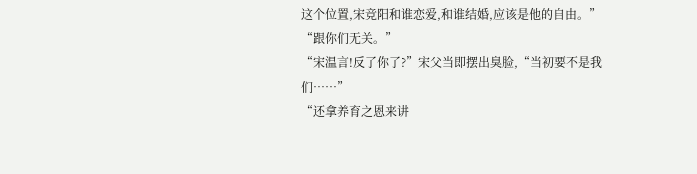这个位置,宋竞阳和谁恋爱,和谁结婚,应该是他的自由。”
“跟你们无关。”
“宋温言!反了你了?”宋父当即摆出臭脸,“当初要不是我们……”
“还拿养育之恩来讲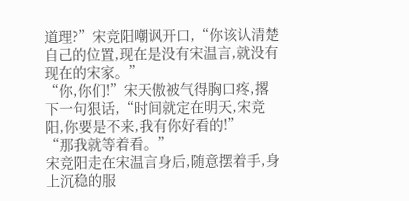道理?”宋竞阳嘲讽开口,“你该认清楚自己的位置,现在是没有宋温言,就没有现在的宋家。”
“你,你们!”宋天傲被气得胸口疼,撂下一句狠话,“时间就定在明天,宋竞阳,你要是不来,我有你好看的!”
“那我就等着看。”
宋竞阳走在宋温言身后,随意摆着手,身上沉稳的服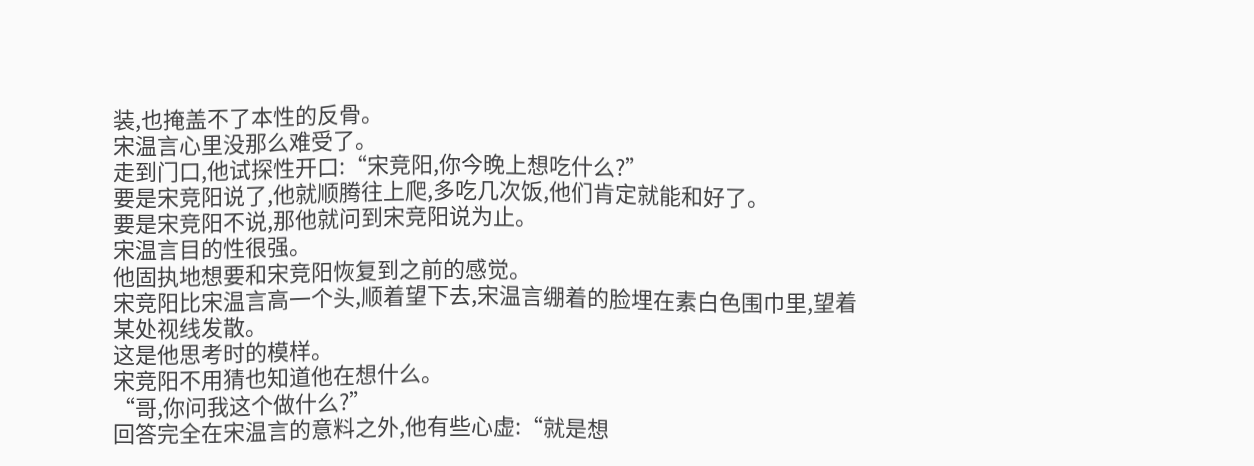装,也掩盖不了本性的反骨。
宋温言心里没那么难受了。
走到门口,他试探性开口:“宋竞阳,你今晚上想吃什么?”
要是宋竞阳说了,他就顺腾往上爬,多吃几次饭,他们肯定就能和好了。
要是宋竞阳不说,那他就问到宋竞阳说为止。
宋温言目的性很强。
他固执地想要和宋竞阳恢复到之前的感觉。
宋竞阳比宋温言高一个头,顺着望下去,宋温言绷着的脸埋在素白色围巾里,望着某处视线发散。
这是他思考时的模样。
宋竞阳不用猜也知道他在想什么。
“哥,你问我这个做什么?”
回答完全在宋温言的意料之外,他有些心虚:“就是想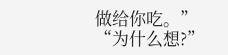做给你吃。”
“为什么想?”